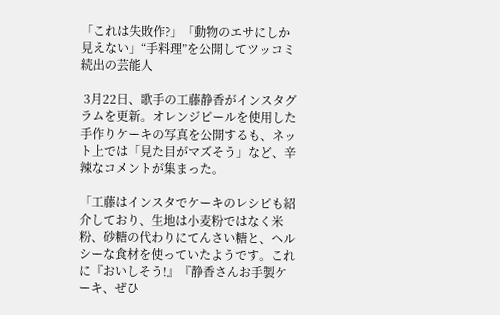「これは失敗作?」「動物のエサにしか見えない」“手料理”を公開してツッコミ続出の芸能人

 3月22日、歌手の工藤静香がインスタグラムを更新。オレンジピールを使用した手作りケーキの写真を公開するも、ネット上では「見た目がマズそう」など、辛辣なコメントが集まった。

「工藤はインスタでケーキのレシピも紹介しており、生地は小麦粉ではなく米粉、砂糖の代わりにてんさい糖と、ヘルシーな食材を使っていたようです。これに『おいしそう!』『静香さんお手製ケーキ、ぜひ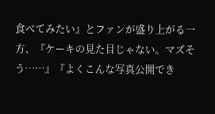食べてみたい』とファンが盛り上がる一方、『ケーキの見た目じゃない。マズそう……』『よくこんな写真公開でき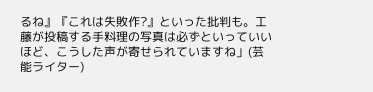るね』『これは失敗作?』といった批判も。工藤が投稿する手料理の写真は必ずといっていいほど、こうした声が寄せられていますね」(芸能ライター)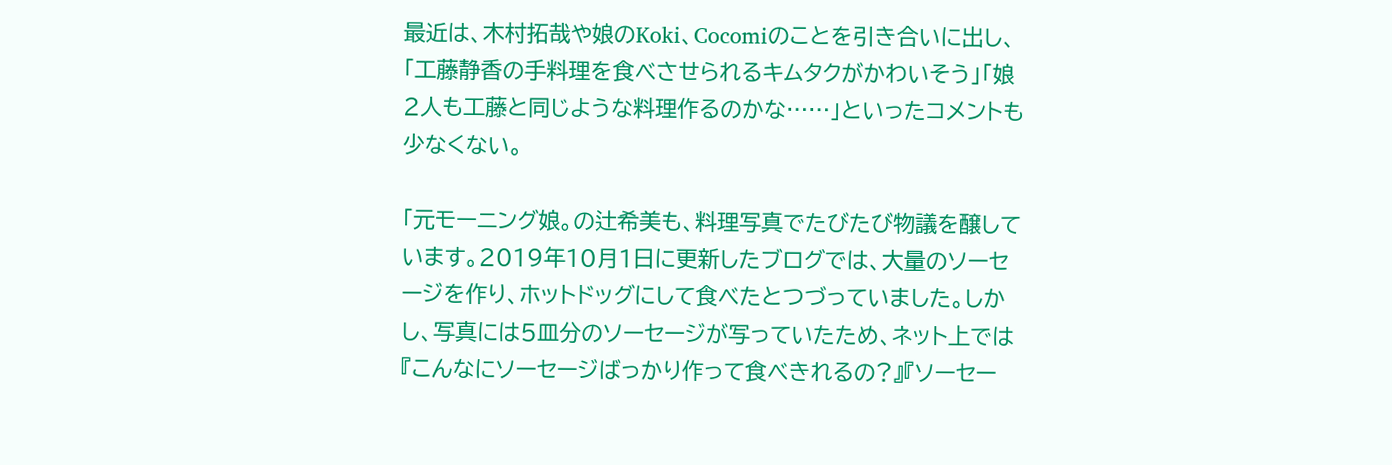最近は、木村拓哉や娘のKoki、Cocomiのことを引き合いに出し、「工藤静香の手料理を食べさせられるキムタクがかわいそう」「娘2人も工藤と同じような料理作るのかな……」といったコメントも少なくない。

「元モーニング娘。の辻希美も、料理写真でたびたび物議を醸しています。2019年10月1日に更新したブログでは、大量のソーセージを作り、ホットドッグにして食べたとつづっていました。しかし、写真には5皿分のソーセージが写っていたため、ネット上では『こんなにソーセージばっかり作って食べきれるの?』『ソーセー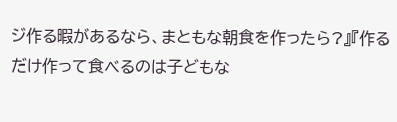ジ作る暇があるなら、まともな朝食を作ったら?』『作るだけ作って食べるのは子どもな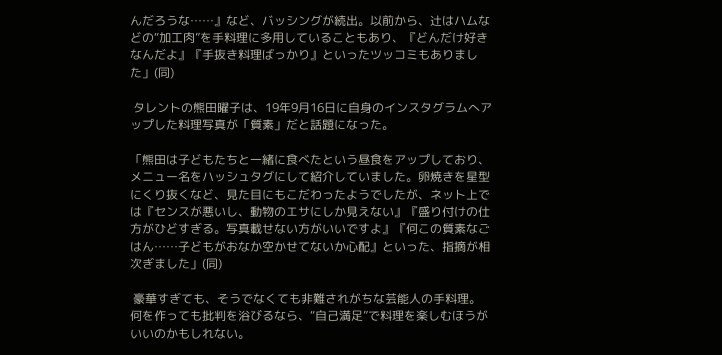んだろうな……』など、バッシングが続出。以前から、辻はハムなどの“加工肉”を手料理に多用していることもあり、『どんだけ好きなんだよ』『手抜き料理ばっかり』といったツッコミもありました」(同)

 タレントの熊田曜子は、19年9月16日に自身のインスタグラムへアップした料理写真が「質素」だと話題になった。

「熊田は子どもたちと一緒に食べたという昼食をアップしており、メニュー名をハッシュタグにして紹介していました。卵焼きを星型にくり抜くなど、見た目にもこだわったようでしたが、ネット上では『センスが悪いし、動物のエサにしか見えない』『盛り付けの仕方がひどすぎる。写真載せない方がいいですよ』『何この質素なごはん……子どもがおなか空かせてないか心配』といった、指摘が相次ぎました」(同)

 豪華すぎても、そうでなくても非難されがちな芸能人の手料理。何を作っても批判を浴びるなら、“自己満足”で料理を楽しむほうがいいのかもしれない。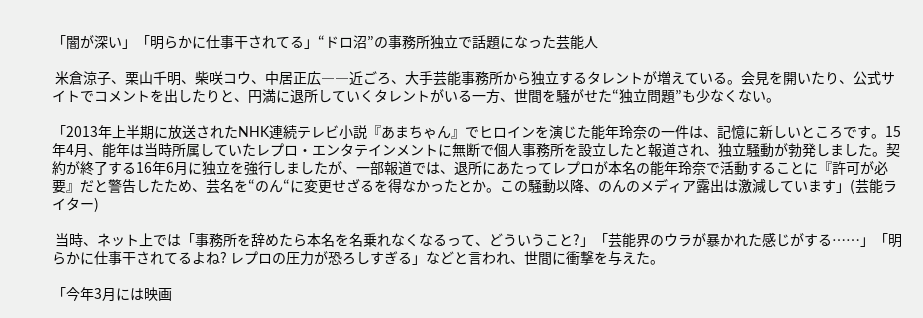「闇が深い」「明らかに仕事干されてる」“ドロ沼”の事務所独立で話題になった芸能人

 米倉涼子、栗山千明、柴咲コウ、中居正広――近ごろ、大手芸能事務所から独立するタレントが増えている。会見を開いたり、公式サイトでコメントを出したりと、円満に退所していくタレントがいる一方、世間を騒がせた“独立問題”も少なくない。

「2013年上半期に放送されたNHK連続テレビ小説『あまちゃん』でヒロインを演じた能年玲奈の一件は、記憶に新しいところです。15年4月、能年は当時所属していたレプロ・エンタテインメントに無断で個人事務所を設立したと報道され、独立騒動が勃発しました。契約が終了する16年6月に独立を強行しましたが、一部報道では、退所にあたってレプロが本名の能年玲奈で活動することに『許可が必要』だと警告したため、芸名を“のん“に変更せざるを得なかったとか。この騒動以降、のんのメディア露出は激減しています」(芸能ライター)

 当時、ネット上では「事務所を辞めたら本名を名乗れなくなるって、どういうこと?」「芸能界のウラが暴かれた感じがする……」「明らかに仕事干されてるよね? レプロの圧力が恐ろしすぎる」などと言われ、世間に衝撃を与えた。

「今年3月には映画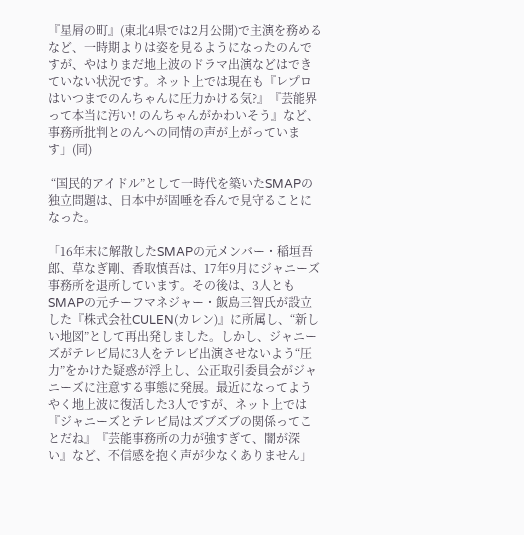『星屑の町』(東北4県では2月公開)で主演を務めるなど、一時期よりは姿を見るようになったのんですが、やはりまだ地上波のドラマ出演などはできていない状況です。ネット上では現在も『レプロはいつまでのんちゃんに圧力かける気?』『芸能界って本当に汚い! のんちゃんがかわいそう』など、事務所批判とのんへの同情の声が上がっています」(同)

 “国民的アイドル”として一時代を築いたSMAPの独立問題は、日本中が固唾を呑んで見守ることになった。

「16年末に解散したSMAPの元メンバー・稲垣吾郎、草なぎ剛、香取慎吾は、17年9月にジャニーズ事務所を退所しています。その後は、3人ともSMAPの元チーフマネジャー・飯島三智氏が設立した『株式会社CULEN(カレン)』に所属し、“新しい地図”として再出発しました。しかし、ジャニーズがテレビ局に3人をテレビ出演させないよう“圧力”をかけた疑惑が浮上し、公正取引委員会がジャニーズに注意する事態に発展。最近になってようやく地上波に復活した3人ですが、ネット上では『ジャニーズとテレビ局はズブズブの関係ってことだね』『芸能事務所の力が強すぎて、闇が深い』など、不信感を抱く声が少なくありません」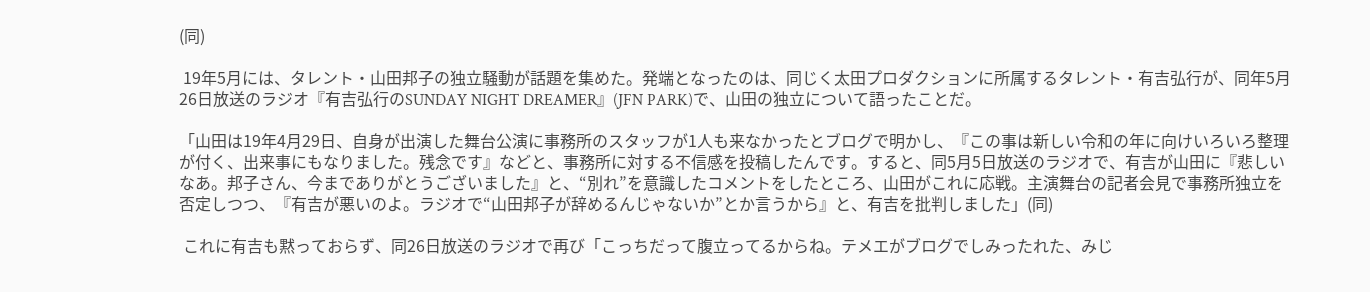(同)

 19年5月には、タレント・山田邦子の独立騒動が話題を集めた。発端となったのは、同じく太田プロダクションに所属するタレント・有吉弘行が、同年5月26日放送のラジオ『有吉弘行のSUNDAY NIGHT DREAMER』(JFN PARK)で、山田の独立について語ったことだ。

「山田は19年4月29日、自身が出演した舞台公演に事務所のスタッフが1人も来なかったとブログで明かし、『この事は新しい令和の年に向けいろいろ整理が付く、出来事にもなりました。残念です』などと、事務所に対する不信感を投稿したんです。すると、同5月5日放送のラジオで、有吉が山田に『悲しいなあ。邦子さん、今までありがとうございました』と、“別れ”を意識したコメントをしたところ、山田がこれに応戦。主演舞台の記者会見で事務所独立を否定しつつ、『有吉が悪いのよ。ラジオで“山田邦子が辞めるんじゃないか”とか言うから』と、有吉を批判しました」(同)

 これに有吉も黙っておらず、同26日放送のラジオで再び「こっちだって腹立ってるからね。テメエがブログでしみったれた、みじ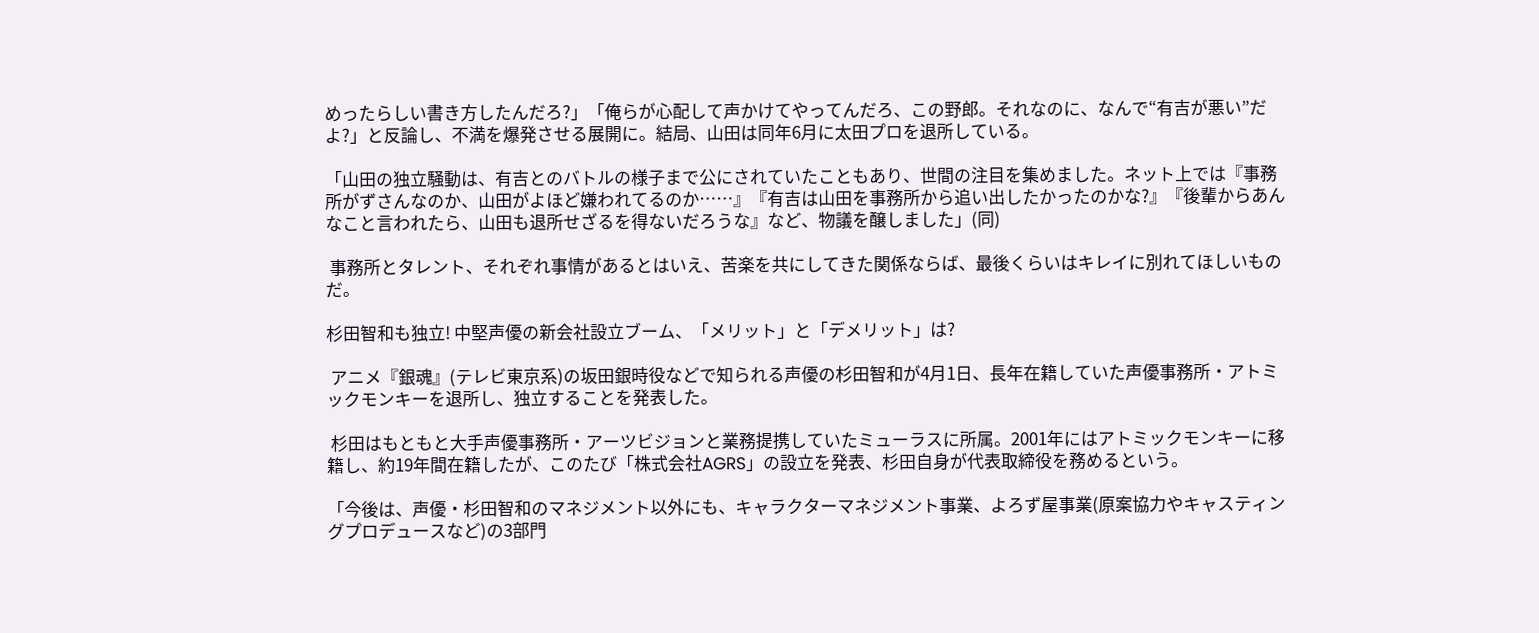めったらしい書き方したんだろ?」「俺らが心配して声かけてやってんだろ、この野郎。それなのに、なんで“有吉が悪い”だよ?」と反論し、不満を爆発させる展開に。結局、山田は同年6月に太田プロを退所している。

「山田の独立騒動は、有吉とのバトルの様子まで公にされていたこともあり、世間の注目を集めました。ネット上では『事務所がずさんなのか、山田がよほど嫌われてるのか……』『有吉は山田を事務所から追い出したかったのかな?』『後輩からあんなこと言われたら、山田も退所せざるを得ないだろうな』など、物議を醸しました」(同)

 事務所とタレント、それぞれ事情があるとはいえ、苦楽を共にしてきた関係ならば、最後くらいはキレイに別れてほしいものだ。

杉田智和も独立! 中堅声優の新会社設立ブーム、「メリット」と「デメリット」は?

 アニメ『銀魂』(テレビ東京系)の坂田銀時役などで知られる声優の杉田智和が4月1日、長年在籍していた声優事務所・アトミックモンキーを退所し、独立することを発表した。

 杉田はもともと大手声優事務所・アーツビジョンと業務提携していたミューラスに所属。2001年にはアトミックモンキーに移籍し、約19年間在籍したが、このたび「株式会社AGRS」の設立を発表、杉田自身が代表取締役を務めるという。

「今後は、声優・杉田智和のマネジメント以外にも、キャラクターマネジメント事業、よろず屋事業(原案協力やキャスティングプロデュースなど)の3部門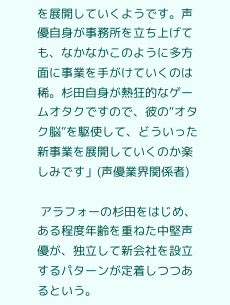を展開していくようです。声優自身が事務所を立ち上げても、なかなかこのように多方面に事業を手がけていくのは稀。杉田自身が熱狂的なゲームオタクですので、彼の“オタク脳”を駆使して、どういった新事業を展開していくのか楽しみです」(声優業界関係者)

 アラフォーの杉田をはじめ、ある程度年齢を重ねた中堅声優が、独立して新会社を設立するパターンが定着しつつあるという。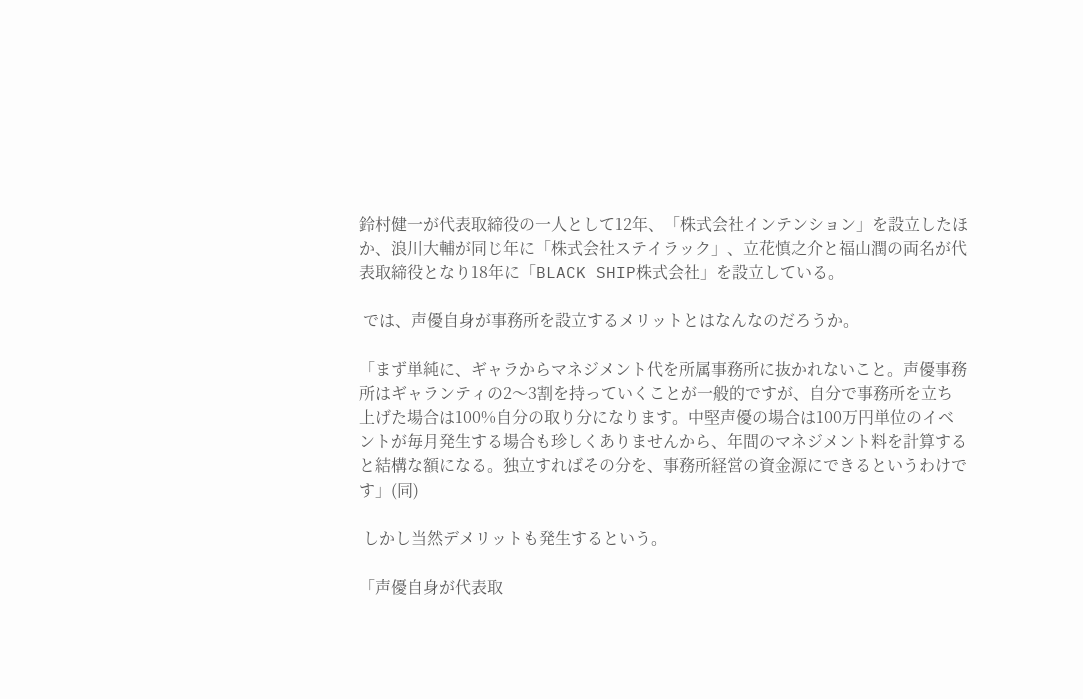鈴村健一が代表取締役の一人として12年、「株式会社インテンション」を設立したほか、浪川大輔が同じ年に「株式会社ステイラック」、立花慎之介と福山潤の両名が代表取締役となり18年に「BLACK SHIP株式会社」を設立している。

 では、声優自身が事務所を設立するメリットとはなんなのだろうか。

「まず単純に、ギャラからマネジメント代を所属事務所に抜かれないこと。声優事務所はギャランティの2〜3割を持っていくことが一般的ですが、自分で事務所を立ち上げた場合は100%自分の取り分になります。中堅声優の場合は100万円単位のイベントが毎月発生する場合も珍しくありませんから、年間のマネジメント料を計算すると結構な額になる。独立すればその分を、事務所経営の資金源にできるというわけです」(同)

 しかし当然デメリットも発生するという。

「声優自身が代表取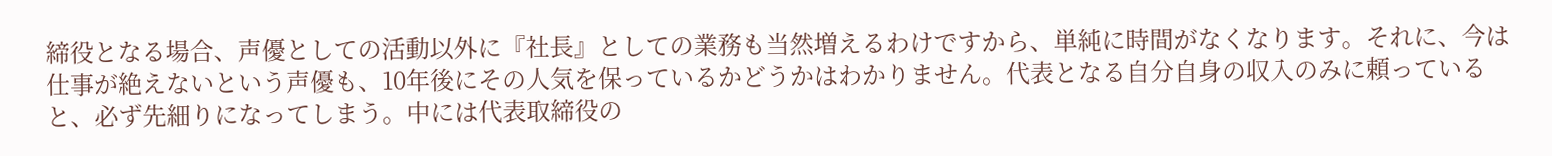締役となる場合、声優としての活動以外に『社長』としての業務も当然増えるわけですから、単純に時間がなくなります。それに、今は仕事が絶えないという声優も、10年後にその人気を保っているかどうかはわかりません。代表となる自分自身の収入のみに頼っていると、必ず先細りになってしまう。中には代表取締役の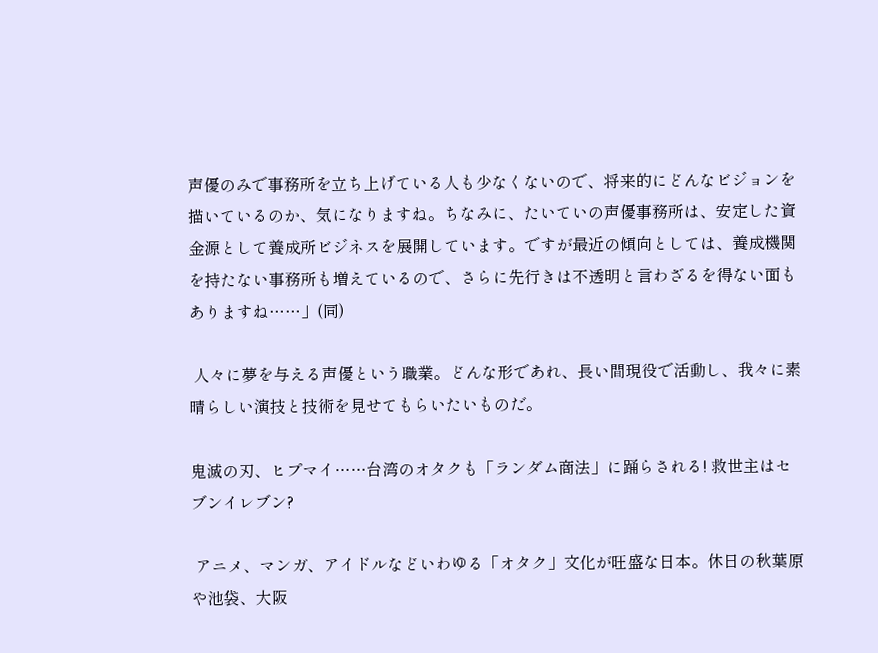声優のみで事務所を立ち上げている人も少なくないので、将来的にどんなビジョンを描いているのか、気になりますね。ちなみに、たいていの声優事務所は、安定した資金源として養成所ビジネスを展開しています。ですが最近の傾向としては、養成機関を持たない事務所も増えているので、さらに先行きは不透明と言わざるを得ない面もありますね……」(同)

 人々に夢を与える声優という職業。どんな形であれ、長い間現役で活動し、我々に素晴らしい演技と技術を見せてもらいたいものだ。

鬼滅の刃、ヒプマイ……台湾のオタクも「ランダム商法」に踊らされる! 救世主はセブンイレブン?

 アニメ、マンガ、アイドルなどいわゆる「オタク」文化が旺盛な日本。休日の秋葉原や池袋、大阪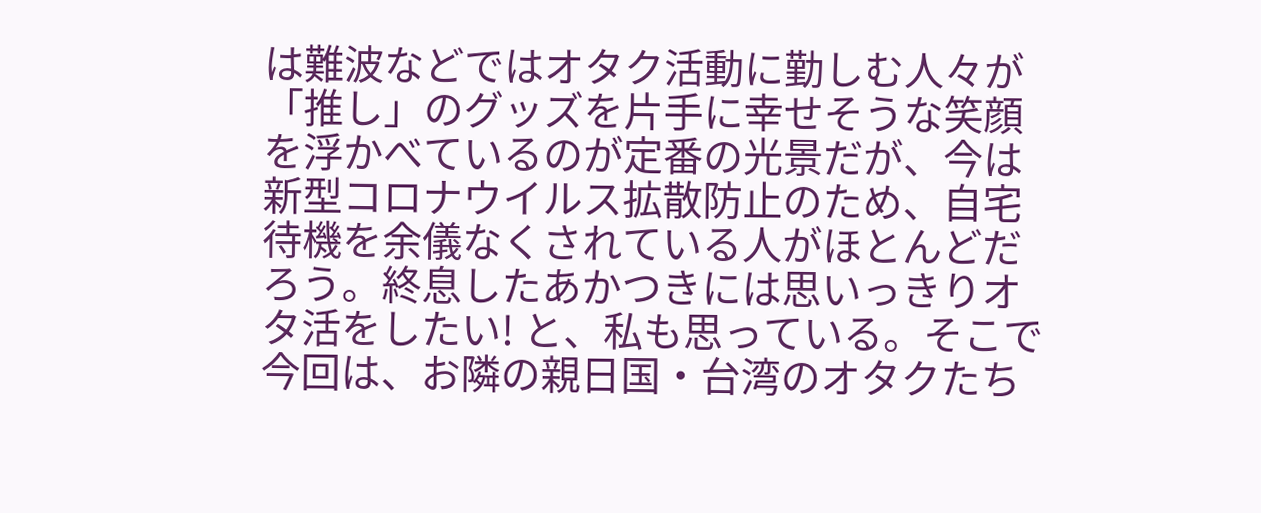は難波などではオタク活動に勤しむ人々が「推し」のグッズを片手に幸せそうな笑顔を浮かべているのが定番の光景だが、今は新型コロナウイルス拡散防止のため、自宅待機を余儀なくされている人がほとんどだろう。終息したあかつきには思いっきりオタ活をしたい! と、私も思っている。そこで今回は、お隣の親日国・台湾のオタクたち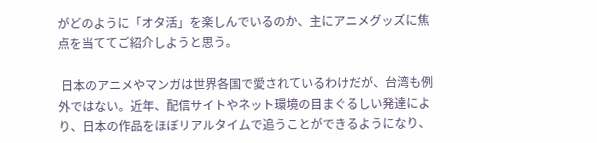がどのように「オタ活」を楽しんでいるのか、主にアニメグッズに焦点を当ててご紹介しようと思う。

 日本のアニメやマンガは世界各国で愛されているわけだが、台湾も例外ではない。近年、配信サイトやネット環境の目まぐるしい発達により、日本の作品をほぼリアルタイムで追うことができるようになり、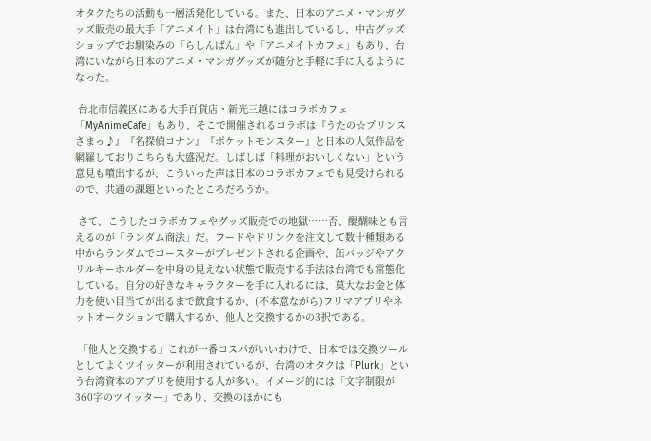オタクたちの活動も一層活発化している。また、日本のアニメ・マンガグッズ販売の最大手「アニメイト」は台湾にも進出しているし、中古グッズショップでお馴染みの「らしんばん」や「アニメイトカフェ」もあり、台湾にいながら日本のアニメ・マンガグッズが随分と手軽に手に入るようになった。

 台北市信義区にある大手百貨店・新光三越にはコラボカフェ「MyAnimeCafe」もあり、そこで開催されるコラボは『うたの☆プリンスさまっ♪』『名探偵コナン』『ポケットモンスター』と日本の人気作品を網羅しておりこちらも大盛況だ。しばしば「料理がおいしくない」という意見も噴出するが、こういった声は日本のコラボカフェでも見受けられるので、共通の課題といったところだろうか。

 さて、こうしたコラボカフェやグッズ販売での地獄……否、醍醐味とも言えるのが「ランダム商法」だ。フードやドリンクを注文して数十種類ある中からランダムでコースターがプレゼントされる企画や、缶バッジやアクリルキーホルダーを中身の見えない状態で販売する手法は台湾でも常態化している。自分の好きなキャラクターを手に入れるには、莫大なお金と体力を使い目当てが出るまで飲食するか、(不本意ながら)フリマアプリやネットオークションで購入するか、他人と交換するかの3択である。

 「他人と交換する」これが一番コスパがいいわけで、日本では交換ツールとしてよくツイッターが利用されているが、台湾のオタクは「Plurk」という台湾資本のアプリを使用する人が多い。イメージ的には「文字制限が360字のツイッター」であり、交換のほかにも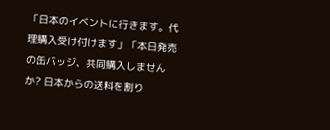「日本のイベントに行きます。代理購入受け付けます」「本日発売の缶バッジ、共同購入しませんか? 日本からの送料を割り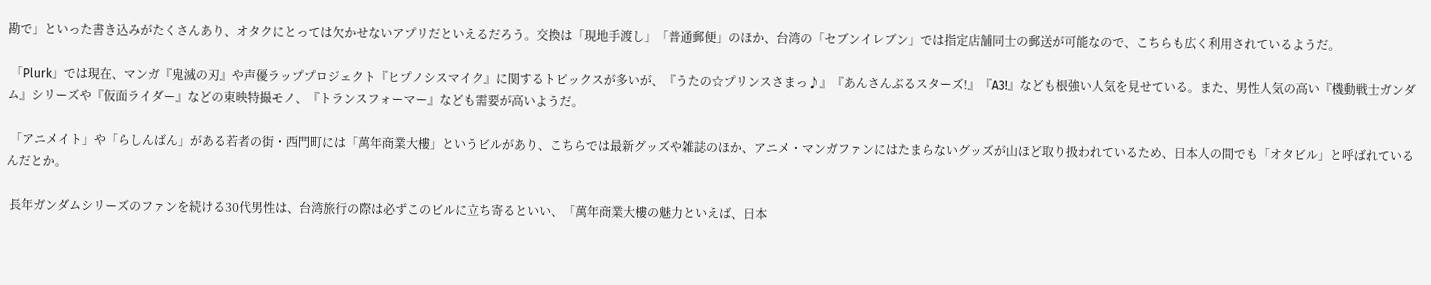勘で」といった書き込みがたくさんあり、オタクにとっては欠かせないアプリだといえるだろう。交換は「現地手渡し」「普通郵便」のほか、台湾の「セブンイレブン」では指定店舗同士の郵送が可能なので、こちらも広く利用されているようだ。

 「Plurk」では現在、マンガ『鬼滅の刃』や声優ラッププロジェクト『ヒプノシスマイク』に関するトピックスが多いが、『うたの☆プリンスさまっ♪』『あんさんぶるスターズ!』『A3!』なども根強い人気を見せている。また、男性人気の高い『機動戦士ガンダム』シリーズや『仮面ライダー』などの東映特撮モノ、『トランスフォーマー』なども需要が高いようだ。

 「アニメイト」や「らしんばん」がある若者の街・西門町には「萬年商業大樓」というビルがあり、こちらでは最新グッズや雑誌のほか、アニメ・マンガファンにはたまらないグッズが山ほど取り扱われているため、日本人の間でも「オタビル」と呼ばれているんだとか。

 長年ガンダムシリーズのファンを続ける30代男性は、台湾旅行の際は必ずこのビルに立ち寄るといい、「萬年商業大樓の魅力といえば、日本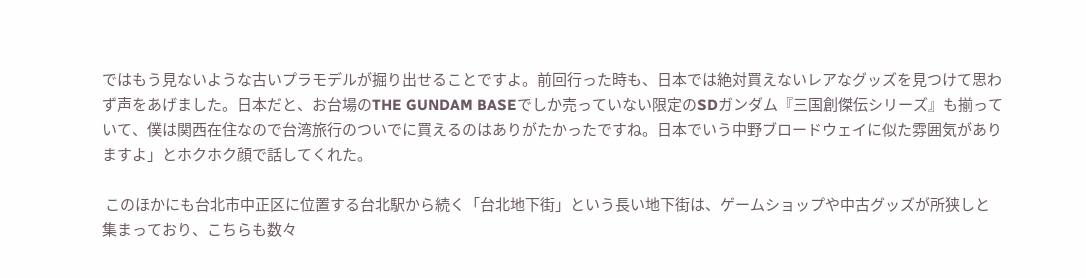ではもう見ないような古いプラモデルが掘り出せることですよ。前回行った時も、日本では絶対買えないレアなグッズを見つけて思わず声をあげました。日本だと、お台場のTHE GUNDAM BASEでしか売っていない限定のSDガンダム『三国創傑伝シリーズ』も揃っていて、僕は関西在住なので台湾旅行のついでに買えるのはありがたかったですね。日本でいう中野ブロードウェイに似た雰囲気がありますよ」とホクホク顔で話してくれた。

 このほかにも台北市中正区に位置する台北駅から続く「台北地下街」という長い地下街は、ゲームショップや中古グッズが所狭しと集まっており、こちらも数々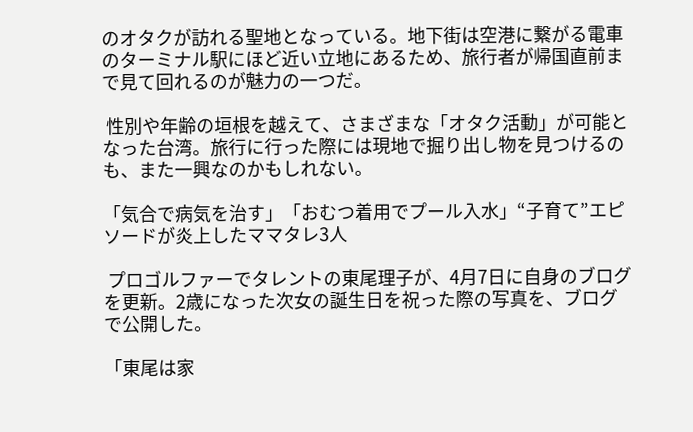のオタクが訪れる聖地となっている。地下街は空港に繋がる電車のターミナル駅にほど近い立地にあるため、旅行者が帰国直前まで見て回れるのが魅力の一つだ。

 性別や年齢の垣根を越えて、さまざまな「オタク活動」が可能となった台湾。旅行に行った際には現地で掘り出し物を見つけるのも、また一興なのかもしれない。

「気合で病気を治す」「おむつ着用でプール入水」“子育て”エピソードが炎上したママタレ3人

 プロゴルファーでタレントの東尾理子が、4月7日に自身のブログを更新。2歳になった次女の誕生日を祝った際の写真を、ブログで公開した。

「東尾は家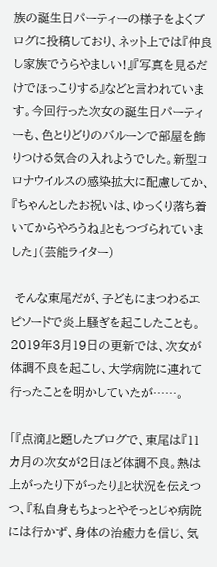族の誕生日パーティーの様子をよくブログに投稿しており、ネット上では『仲良し家族でうらやましい!』『写真を見るだけでほっこりする』などと言われています。今回行った次女の誕生日パーティーも、色とりどりのバルーンで部屋を飾りつける気合の入れようでした。新型コロナウイルスの感染拡大に配慮してか、『ちゃんとしたお祝いは、ゆっくり落ち着いてからやろうね』ともつづられていました」(芸能ライター)

 そんな東尾だが、子どもにまつわるエピソードで炎上騒ぎを起こしたことも。2019年3月19日の更新では、次女が体調不良を起こし、大学病院に連れて行ったことを明かしていたが……。

「『点滴』と題したブログで、東尾は『11カ月の次女が2日ほど体調不良。熱は上がったり下がったり』と状況を伝えつつ、『私自身もちょっとやそっとじゃ病院には行かず、身体の治癒力を信じ、気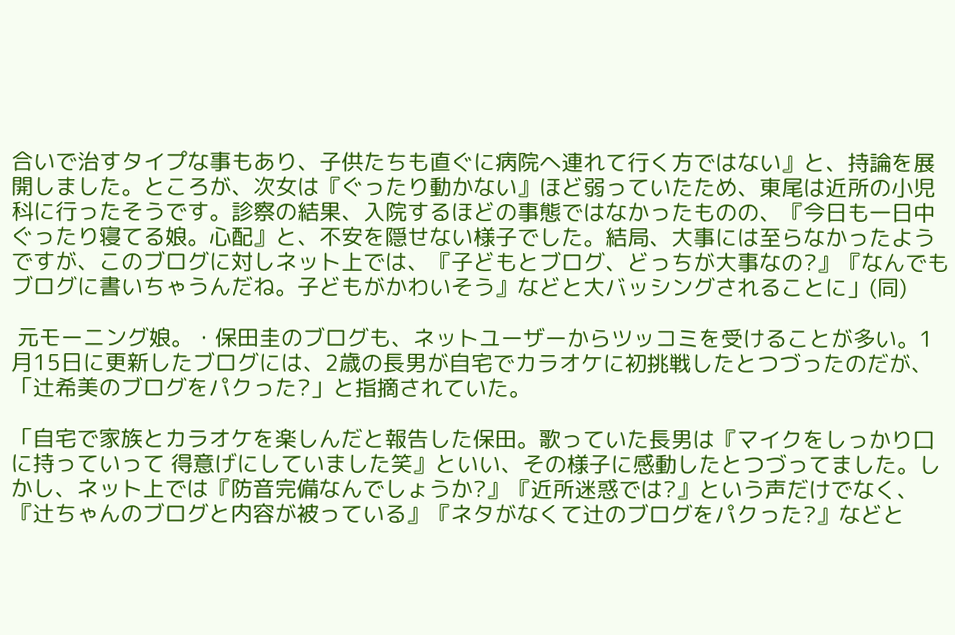合いで治すタイプな事もあり、子供たちも直ぐに病院へ連れて行く方ではない』と、持論を展開しました。ところが、次女は『ぐったり動かない』ほど弱っていたため、東尾は近所の小児科に行ったそうです。診察の結果、入院するほどの事態ではなかったものの、『今日も一日中ぐったり寝てる娘。心配』と、不安を隠せない様子でした。結局、大事には至らなかったようですが、このブログに対しネット上では、『子どもとブログ、どっちが大事なの?』『なんでもブログに書いちゃうんだね。子どもがかわいそう』などと大バッシングされることに」(同)

 元モーニング娘。・保田圭のブログも、ネットユーザーからツッコミを受けることが多い。1月15日に更新したブログには、2歳の長男が自宅でカラオケに初挑戦したとつづったのだが、「辻希美のブログをパクった?」と指摘されていた。

「自宅で家族とカラオケを楽しんだと報告した保田。歌っていた長男は『マイクをしっかり口に持っていって 得意げにしていました笑』といい、その様子に感動したとつづってました。しかし、ネット上では『防音完備なんでしょうか?』『近所迷惑では?』という声だけでなく、『辻ちゃんのブログと内容が被っている』『ネタがなくて辻のブログをパクった?』などと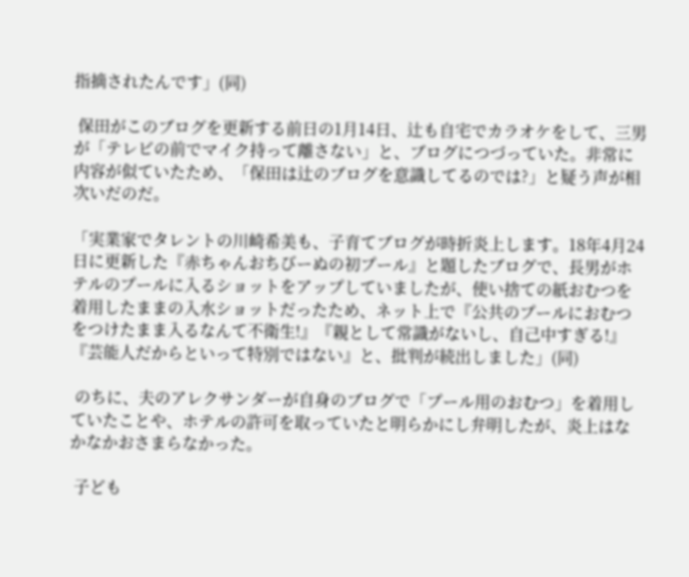指摘されたんです」(同)

 保田がこのブログを更新する前日の1月14日、辻も自宅でカラオケをして、三男が「テレビの前でマイク持って離さない」と、ブログにつづっていた。非常に内容が似ていたため、「保田は辻のブログを意識してるのでは?」と疑う声が相次いだのだ。

「実業家でタレントの川崎希美も、子育てブログが時折炎上します。18年4月24日に更新した『赤ちゃんおちびーぬの初プール』と題したブログで、長男がホテルのプールに入るショットをアップしていましたが、使い捨ての紙おむつを着用したままの入水ショットだったため、ネット上で『公共のプールにおむつをつけたまま入るなんて不衛生!』『親として常識がないし、自己中すぎる!』『芸能人だからといって特別ではない』と、批判が続出しました」(同)

 のちに、夫のアレクサンダーが自身のブログで「プール用のおむつ」を着用していたことや、ホテルの許可を取っていたと明らかにし弁明したが、炎上はなかなかおさまらなかった。

 子ども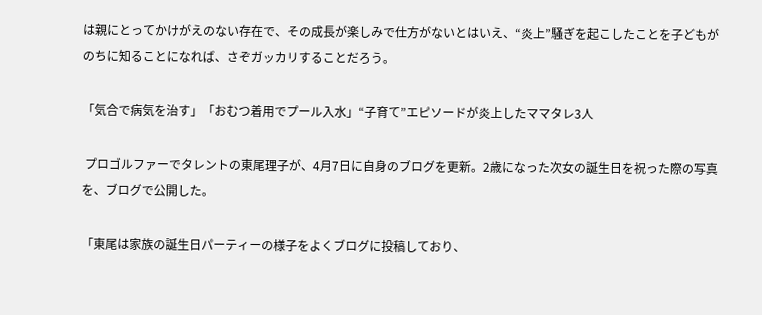は親にとってかけがえのない存在で、その成長が楽しみで仕方がないとはいえ、“炎上”騒ぎを起こしたことを子どもがのちに知ることになれば、さぞガッカリすることだろう。

「気合で病気を治す」「おむつ着用でプール入水」“子育て”エピソードが炎上したママタレ3人

 プロゴルファーでタレントの東尾理子が、4月7日に自身のブログを更新。2歳になった次女の誕生日を祝った際の写真を、ブログで公開した。

「東尾は家族の誕生日パーティーの様子をよくブログに投稿しており、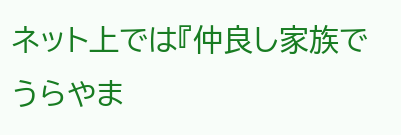ネット上では『仲良し家族でうらやま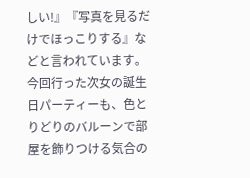しい!』『写真を見るだけでほっこりする』などと言われています。今回行った次女の誕生日パーティーも、色とりどりのバルーンで部屋を飾りつける気合の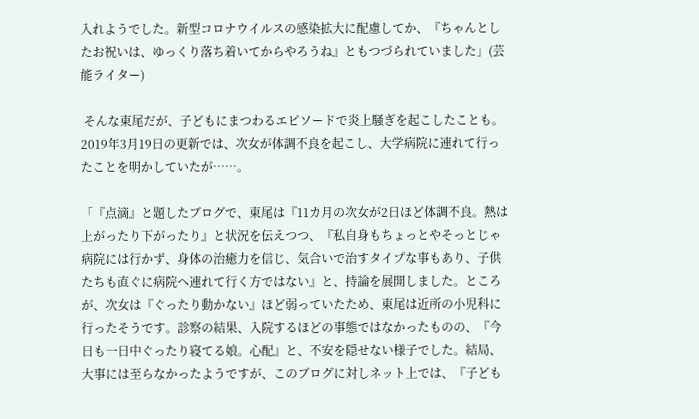入れようでした。新型コロナウイルスの感染拡大に配慮してか、『ちゃんとしたお祝いは、ゆっくり落ち着いてからやろうね』ともつづられていました」(芸能ライター)

 そんな東尾だが、子どもにまつわるエピソードで炎上騒ぎを起こしたことも。2019年3月19日の更新では、次女が体調不良を起こし、大学病院に連れて行ったことを明かしていたが……。

「『点滴』と題したブログで、東尾は『11カ月の次女が2日ほど体調不良。熱は上がったり下がったり』と状況を伝えつつ、『私自身もちょっとやそっとじゃ病院には行かず、身体の治癒力を信じ、気合いで治すタイプな事もあり、子供たちも直ぐに病院へ連れて行く方ではない』と、持論を展開しました。ところが、次女は『ぐったり動かない』ほど弱っていたため、東尾は近所の小児科に行ったそうです。診察の結果、入院するほどの事態ではなかったものの、『今日も一日中ぐったり寝てる娘。心配』と、不安を隠せない様子でした。結局、大事には至らなかったようですが、このブログに対しネット上では、『子ども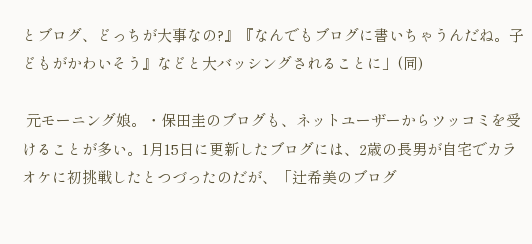とブログ、どっちが大事なの?』『なんでもブログに書いちゃうんだね。子どもがかわいそう』などと大バッシングされることに」(同)

 元モーニング娘。・保田圭のブログも、ネットユーザーからツッコミを受けることが多い。1月15日に更新したブログには、2歳の長男が自宅でカラオケに初挑戦したとつづったのだが、「辻希美のブログ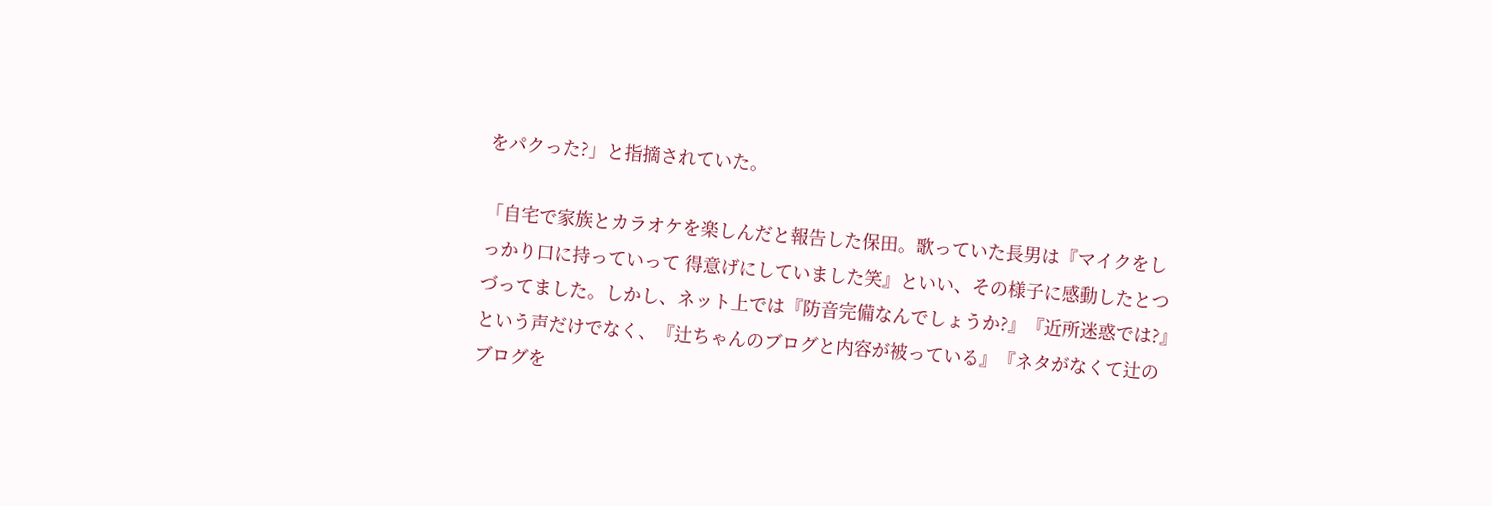をパクった?」と指摘されていた。

「自宅で家族とカラオケを楽しんだと報告した保田。歌っていた長男は『マイクをしっかり口に持っていって 得意げにしていました笑』といい、その様子に感動したとつづってました。しかし、ネット上では『防音完備なんでしょうか?』『近所迷惑では?』という声だけでなく、『辻ちゃんのブログと内容が被っている』『ネタがなくて辻のブログを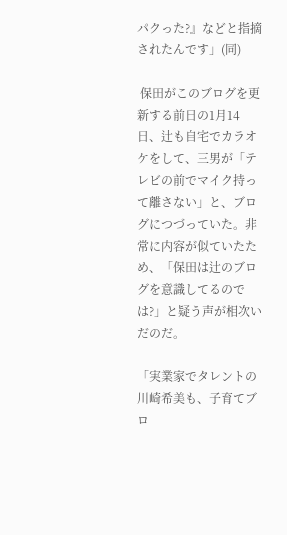パクった?』などと指摘されたんです」(同)

 保田がこのブログを更新する前日の1月14日、辻も自宅でカラオケをして、三男が「テレビの前でマイク持って離さない」と、ブログにつづっていた。非常に内容が似ていたため、「保田は辻のブログを意識してるのでは?」と疑う声が相次いだのだ。

「実業家でタレントの川崎希美も、子育てブロ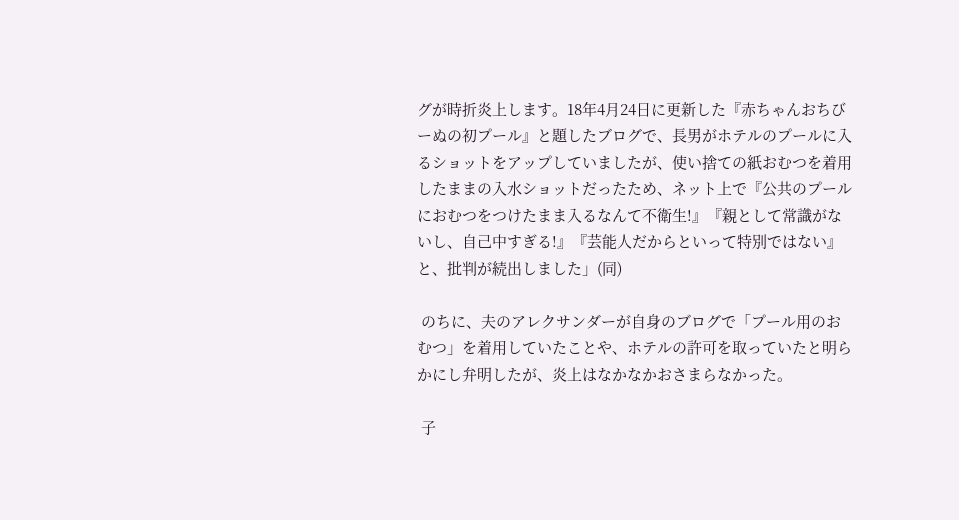グが時折炎上します。18年4月24日に更新した『赤ちゃんおちびーぬの初プール』と題したブログで、長男がホテルのプールに入るショットをアップしていましたが、使い捨ての紙おむつを着用したままの入水ショットだったため、ネット上で『公共のプールにおむつをつけたまま入るなんて不衛生!』『親として常識がないし、自己中すぎる!』『芸能人だからといって特別ではない』と、批判が続出しました」(同)

 のちに、夫のアレクサンダーが自身のブログで「プール用のおむつ」を着用していたことや、ホテルの許可を取っていたと明らかにし弁明したが、炎上はなかなかおさまらなかった。

 子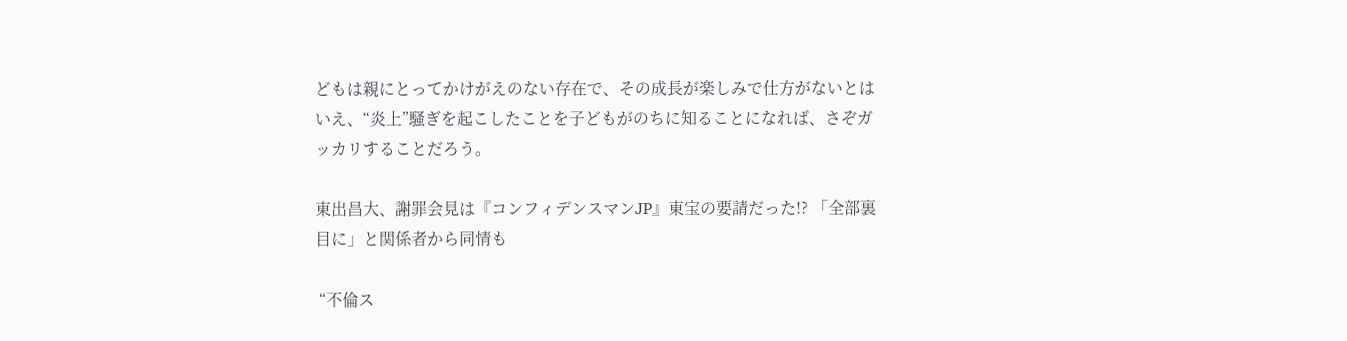どもは親にとってかけがえのない存在で、その成長が楽しみで仕方がないとはいえ、“炎上”騒ぎを起こしたことを子どもがのちに知ることになれば、さぞガッカリすることだろう。

東出昌大、謝罪会見は『コンフィデンスマンJP』東宝の要請だった!? 「全部裏目に」と関係者から同情も

 “不倫ス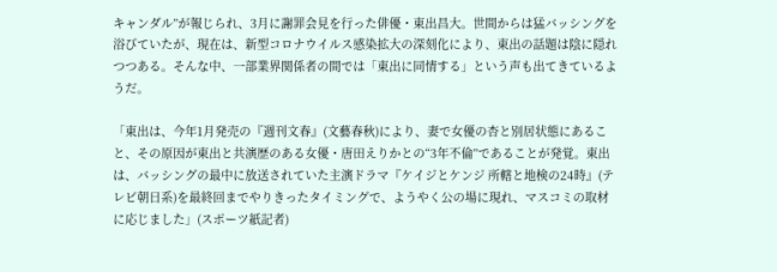キャンダル”が報じられ、3月に謝罪会見を行った俳優・東出昌大。世間からは猛バッシングを浴びていたが、現在は、新型コロナウイルス感染拡大の深刻化により、東出の話題は陰に隠れつつある。そんな中、一部業界関係者の間では「東出に同情する」という声も出てきているようだ。

「東出は、今年1月発売の『週刊文春』(文藝春秋)により、妻で女優の杏と別居状態にあること、その原因が東出と共演歴のある女優・唐田えりかとの“3年不倫”であることが発覚。東出は、バッシングの最中に放送されていた主演ドラマ『ケイジとケンジ 所轄と地検の24時』(テレビ朝日系)を最終回までやりきったタイミングで、ようやく公の場に現れ、マスコミの取材に応じました」(スポーツ紙記者)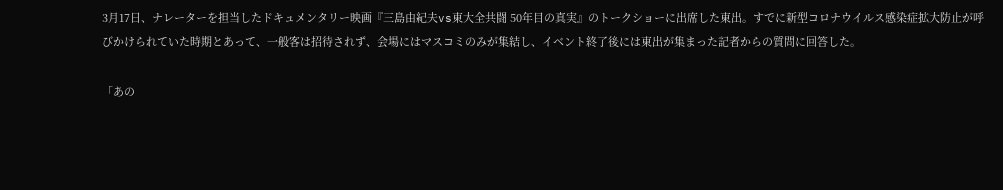3月17日、ナレーターを担当したドキュメンタリー映画『三島由紀夫vs東大全共闘 50年目の真実』のトークショーに出席した東出。すでに新型コロナウイルス感染症拡大防止が呼びかけられていた時期とあって、一般客は招待されず、会場にはマスコミのみが集結し、イベント終了後には東出が集まった記者からの質問に回答した。

「あの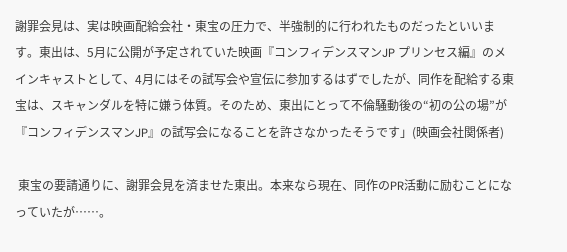謝罪会見は、実は映画配給会社・東宝の圧力で、半強制的に行われたものだったといいます。東出は、5月に公開が予定されていた映画『コンフィデンスマンJP プリンセス編』のメインキャストとして、4月にはその試写会や宣伝に参加するはずでしたが、同作を配給する東宝は、スキャンダルを特に嫌う体質。そのため、東出にとって不倫騒動後の“初の公の場”が『コンフィデンスマンJP』の試写会になることを許さなかったそうです」(映画会社関係者)

 東宝の要請通りに、謝罪会見を済ませた東出。本来なら現在、同作のPR活動に励むことになっていたが……。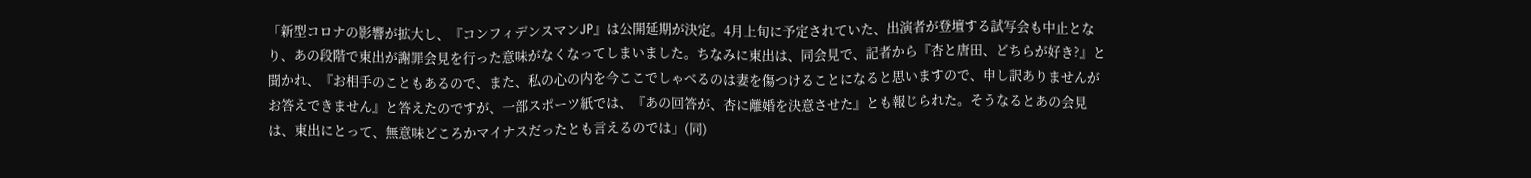「新型コロナの影響が拡大し、『コンフィデンスマンJP』は公開延期が決定。4月上旬に予定されていた、出演者が登壇する試写会も中止となり、あの段階で東出が謝罪会見を行った意味がなくなってしまいました。ちなみに東出は、同会見で、記者から『杏と唐田、どちらが好き?』と聞かれ、『お相手のこともあるので、また、私の心の内を今ここでしゃべるのは妻を傷つけることになると思いますので、申し訳ありませんがお答えできません』と答えたのですが、一部スポーツ紙では、『あの回答が、杏に離婚を決意させた』とも報じられた。そうなるとあの会見は、東出にとって、無意味どころかマイナスだったとも言えるのでは」(同)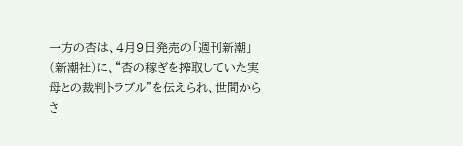一方の杏は、4月9日発売の「週刊新潮」(新潮社)に、“杏の稼ぎを搾取していた実母との裁判トラブル”を伝えられ、世間からさ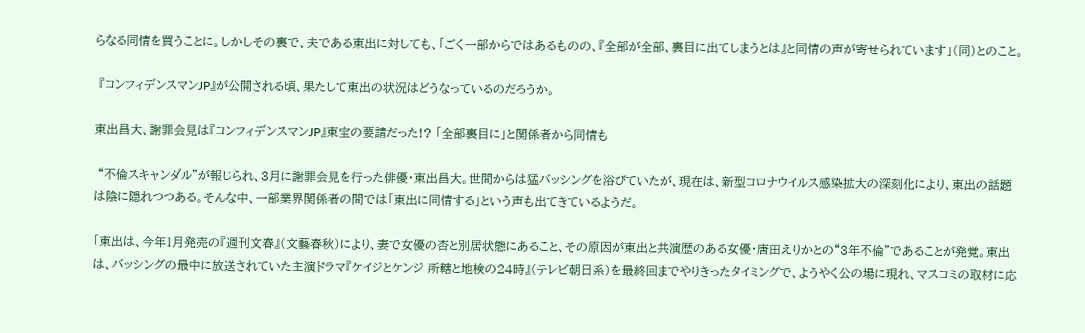らなる同情を買うことに。しかしその裏で、夫である東出に対しても、「ごく一部からではあるものの、『全部が全部、裏目に出てしまうとは』と同情の声が寄せられています」(同)とのこと。

 『コンフィデンスマンJP』が公開される頃、果たして東出の状況はどうなっているのだろうか。

東出昌大、謝罪会見は『コンフィデンスマンJP』東宝の要請だった!? 「全部裏目に」と関係者から同情も

 “不倫スキャンダル”が報じられ、3月に謝罪会見を行った俳優・東出昌大。世間からは猛バッシングを浴びていたが、現在は、新型コロナウイルス感染拡大の深刻化により、東出の話題は陰に隠れつつある。そんな中、一部業界関係者の間では「東出に同情する」という声も出てきているようだ。

「東出は、今年1月発売の『週刊文春』(文藝春秋)により、妻で女優の杏と別居状態にあること、その原因が東出と共演歴のある女優・唐田えりかとの“3年不倫”であることが発覚。東出は、バッシングの最中に放送されていた主演ドラマ『ケイジとケンジ 所轄と地検の24時』(テレビ朝日系)を最終回までやりきったタイミングで、ようやく公の場に現れ、マスコミの取材に応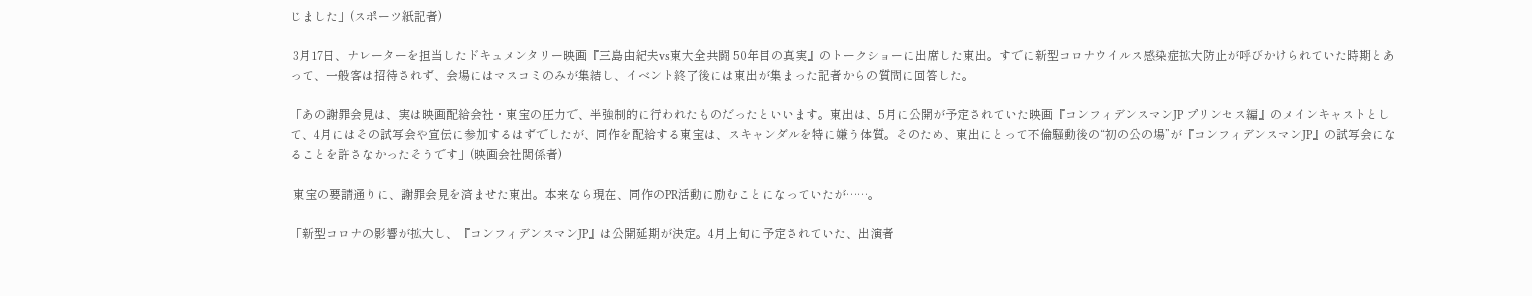じました」(スポーツ紙記者)

 3月17日、ナレーターを担当したドキュメンタリー映画『三島由紀夫vs東大全共闘 50年目の真実』のトークショーに出席した東出。すでに新型コロナウイルス感染症拡大防止が呼びかけられていた時期とあって、一般客は招待されず、会場にはマスコミのみが集結し、イベント終了後には東出が集まった記者からの質問に回答した。

「あの謝罪会見は、実は映画配給会社・東宝の圧力で、半強制的に行われたものだったといいます。東出は、5月に公開が予定されていた映画『コンフィデンスマンJP プリンセス編』のメインキャストとして、4月にはその試写会や宣伝に参加するはずでしたが、同作を配給する東宝は、スキャンダルを特に嫌う体質。そのため、東出にとって不倫騒動後の“初の公の場”が『コンフィデンスマンJP』の試写会になることを許さなかったそうです」(映画会社関係者)

 東宝の要請通りに、謝罪会見を済ませた東出。本来なら現在、同作のPR活動に励むことになっていたが……。

「新型コロナの影響が拡大し、『コンフィデンスマンJP』は公開延期が決定。4月上旬に予定されていた、出演者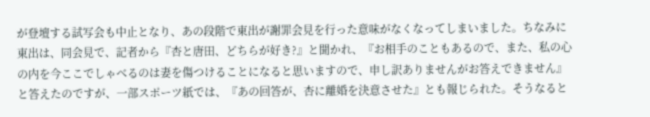が登壇する試写会も中止となり、あの段階で東出が謝罪会見を行った意味がなくなってしまいました。ちなみに東出は、同会見で、記者から『杏と唐田、どちらが好き?』と聞かれ、『お相手のこともあるので、また、私の心の内を今ここでしゃべるのは妻を傷つけることになると思いますので、申し訳ありませんがお答えできません』と答えたのですが、一部スポーツ紙では、『あの回答が、杏に離婚を決意させた』とも報じられた。そうなると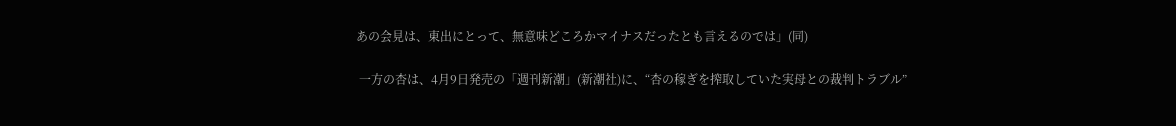あの会見は、東出にとって、無意味どころかマイナスだったとも言えるのでは」(同)

 一方の杏は、4月9日発売の「週刊新潮」(新潮社)に、“杏の稼ぎを搾取していた実母との裁判トラブル”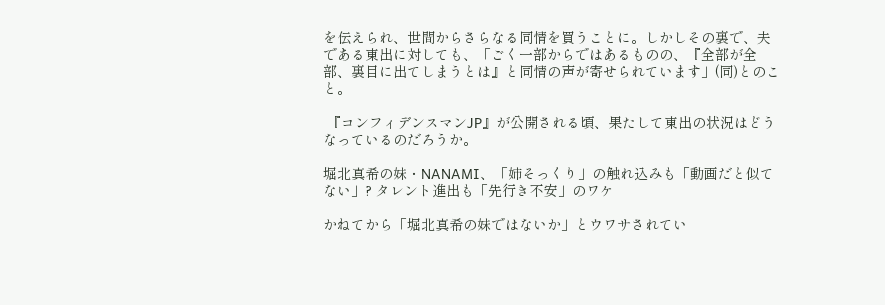を伝えられ、世間からさらなる同情を買うことに。しかしその裏で、夫である東出に対しても、「ごく一部からではあるものの、『全部が全部、裏目に出てしまうとは』と同情の声が寄せられています」(同)とのこと。

 『コンフィデンスマンJP』が公開される頃、果たして東出の状況はどうなっているのだろうか。

堀北真希の妹・NANAMI、「姉そっくり」の触れ込みも「動画だと似てない」? タレント進出も「先行き不安」のワケ

かねてから「堀北真希の妹ではないか」とウワサされてい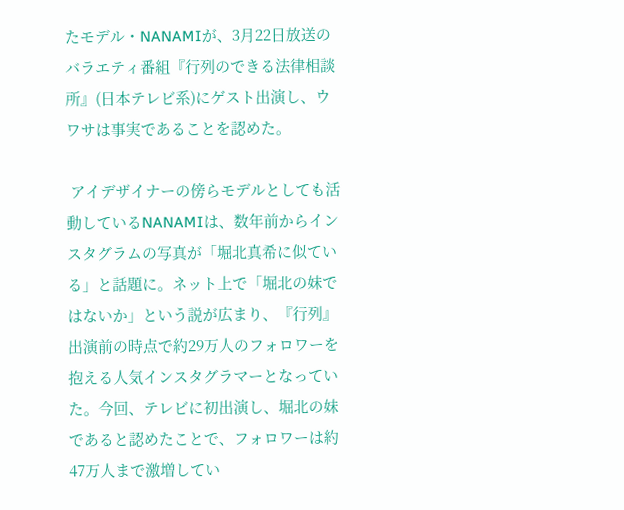たモデル・NANAMIが、3月22日放送のバラエティ番組『行列のできる法律相談所』(日本テレビ系)にゲスト出演し、ウワサは事実であることを認めた。

 アイデザイナーの傍らモデルとしても活動しているNANAMIは、数年前からインスタグラムの写真が「堀北真希に似ている」と話題に。ネット上で「堀北の妹ではないか」という説が広まり、『行列』出演前の時点で約29万人のフォロワーを抱える人気インスタグラマーとなっていた。今回、テレビに初出演し、堀北の妹であると認めたことで、フォロワーは約47万人まで激増してい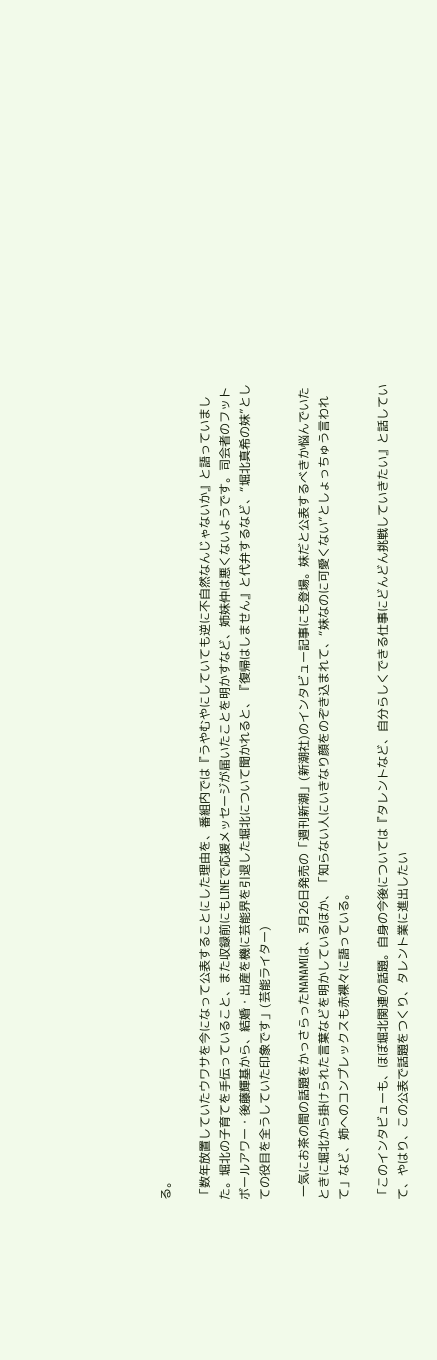る。

「数年放置していたウワサを今になって公表することにした理由を、番組内では『うやむやにしていても逆に不自然なんじゃないか』と語っていました。堀北の子育てを手伝っていること、また収録前にもLINEで応援メッセージが届いたことを明かすなど、姉妹仲は悪くないようです。司会者のフットボールアワー・後藤輝基から、結婚・出産を機に芸能界を引退した堀北について聞かれると、『復帰はしません』と代弁するなど、“堀北真希の妹”としての役目を全うしていた印象です」(芸能ライター)

 一気にお茶の間の話題をかっさらったNANAMIは、3月26日発売の「週刊新潮」(新潮社)のインタビュー記事にも登場。妹だと公表するべきか悩んでいたときに堀北から掛けられた言葉などを明かしているほか、「知らない人にいきなり顔をのぞき込まれて、“妹なのに可愛くない”としょっちゅう言われて」など、姉へのコンプレックスも赤裸々に語っている。

「このインタビューも、ほぼ堀北関連の話題。自身の今後については『タレントなど、自分らしくできる仕事にどんどん挑戦していきたい』と話していて、やはり、この公表で話題をつくり、タレント業に進出したい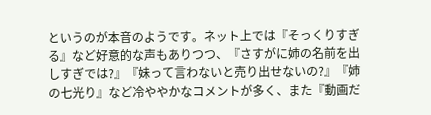というのが本音のようです。ネット上では『そっくりすぎる』など好意的な声もありつつ、『さすがに姉の名前を出しすぎでは?』『妹って言わないと売り出せないの?』『姉の七光り』など冷ややかなコメントが多く、また『動画だ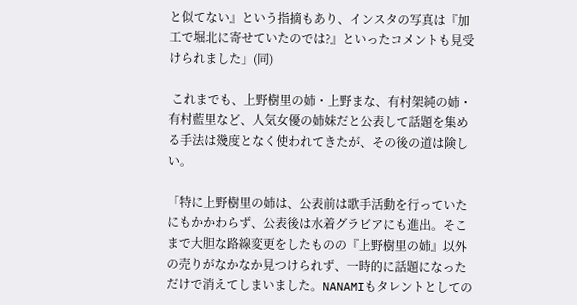と似てない』という指摘もあり、インスタの写真は『加工で堀北に寄せていたのでは?』といったコメントも見受けられました」(同)

 これまでも、上野樹里の姉・上野まな、有村架純の姉・有村藍里など、人気女優の姉妹だと公表して話題を集める手法は幾度となく使われてきたが、その後の道は険しい。

「特に上野樹里の姉は、公表前は歌手活動を行っていたにもかかわらず、公表後は水着グラビアにも進出。そこまで大胆な路線変更をしたものの『上野樹里の姉』以外の売りがなかなか見つけられず、一時的に話題になっただけで消えてしまいました。NANAMIもタレントとしての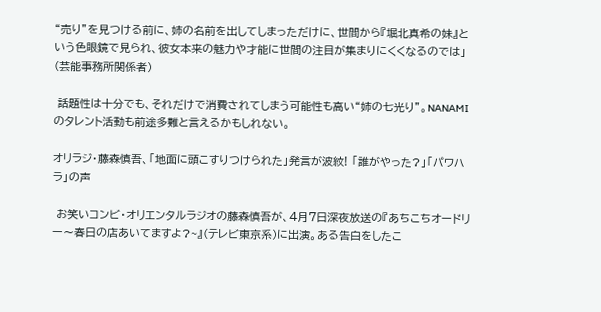“売り”を見つける前に、姉の名前を出してしまっただけに、世間から『堀北真希の妹』という色眼鏡で見られ、彼女本来の魅力や才能に世間の注目が集まりにくくなるのでは」(芸能事務所関係者)

 話題性は十分でも、それだけで消費されてしまう可能性も高い“姉の七光り”。NANAMIのタレント活動も前途多難と言えるかもしれない。

オリラジ・藤森慎吾、「地面に頭こすりつけられた」発言が波紋! 「誰がやった?」「パワハラ」の声

 お笑いコンビ・オリエンタルラジオの藤森慎吾が、4月7日深夜放送の『あちこちオードリー〜春日の店あいてますよ?~』(テレビ東京系)に出演。ある告白をしたこ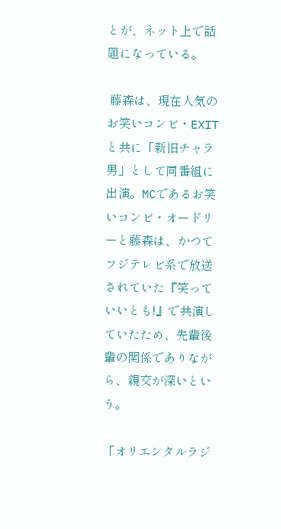とが、ネット上で話題になっている。

 藤森は、現在人気のお笑いコンビ・EXITと共に「新旧チャラ男」として同番組に出演。MCであるお笑いコンビ・オードリーと藤森は、かつてフジテレビ系で放送されていた『笑っていいとも!』で共演していたため、先輩後輩の関係でありながら、親交が深いという。

「オリエンタルラジ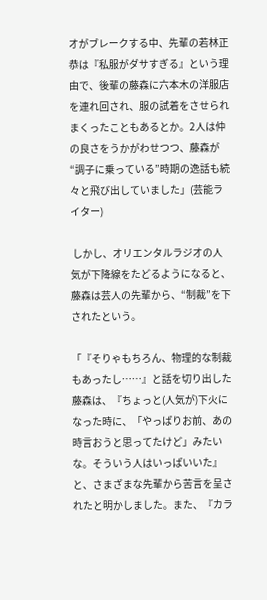オがブレークする中、先輩の若林正恭は『私服がダサすぎる』という理由で、後輩の藤森に六本木の洋服店を連れ回され、服の試着をさせられまくったこともあるとか。2人は仲の良さをうかがわせつつ、藤森が“調子に乗っている”時期の逸話も続々と飛び出していました」(芸能ライター)

 しかし、オリエンタルラジオの人気が下降線をたどるようになると、藤森は芸人の先輩から、“制裁”を下されたという。

「『そりゃもちろん、物理的な制裁もあったし……』と話を切り出した藤森は、『ちょっと(人気が)下火になった時に、「やっぱりお前、あの時言おうと思ってたけど」みたいな。そういう人はいっぱいいた』と、さまざまな先輩から苦言を呈されたと明かしました。また、『カラ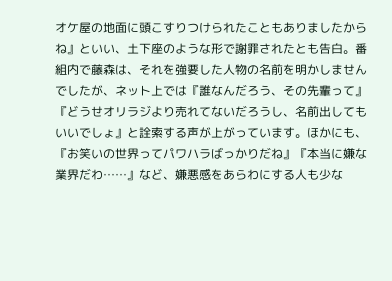オケ屋の地面に頭こすりつけられたこともありましたからね』といい、土下座のような形で謝罪されたとも告白。番組内で藤森は、それを強要した人物の名前を明かしませんでしたが、ネット上では『誰なんだろう、その先輩って』『どうせオリラジより売れてないだろうし、名前出してもいいでしょ』と詮索する声が上がっています。ほかにも、『お笑いの世界ってパワハラばっかりだね』『本当に嫌な業界だわ……』など、嫌悪感をあらわにする人も少な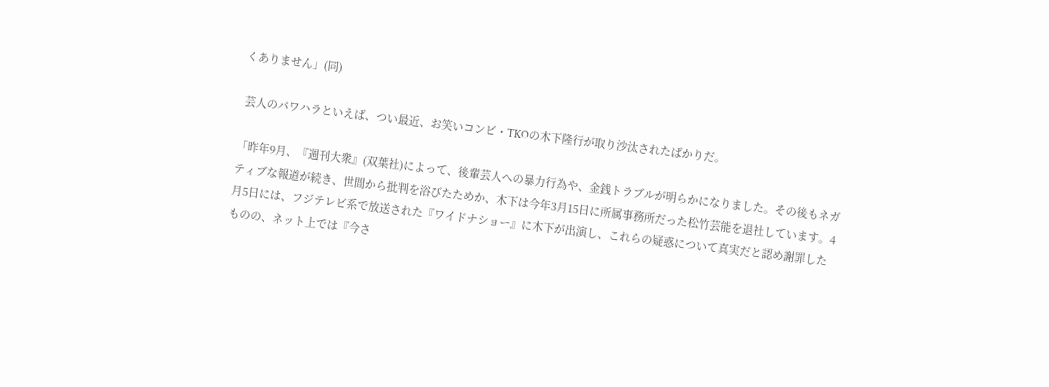くありません」(同)

 芸人のパワハラといえば、つい最近、お笑いコンビ・TKOの木下隆行が取り沙汰されたばかりだ。

「昨年9月、『週刊大衆』(双葉社)によって、後輩芸人への暴力行為や、金銭トラブルが明らかになりました。その後もネガティブな報道が続き、世間から批判を浴びたためか、木下は今年3月15日に所属事務所だった松竹芸能を退社しています。4月5日には、フジテレビ系で放送された『ワイドナショー』に木下が出演し、これらの疑惑について真実だと認め謝罪したものの、ネット上では『今さ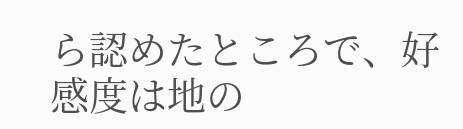ら認めたところで、好感度は地の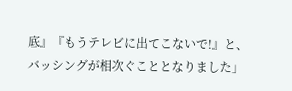底』『もうテレビに出てこないで!』と、バッシングが相次ぐこととなりました」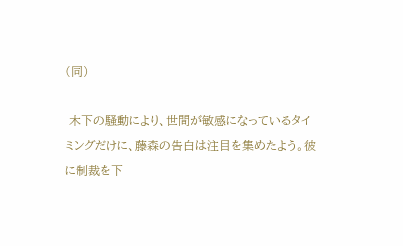(同)

 木下の騒動により、世間が敏感になっているタイミングだけに、藤森の告白は注目を集めたよう。彼に制裁を下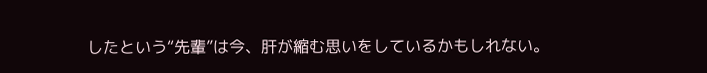したという“先輩”は今、肝が縮む思いをしているかもしれない。